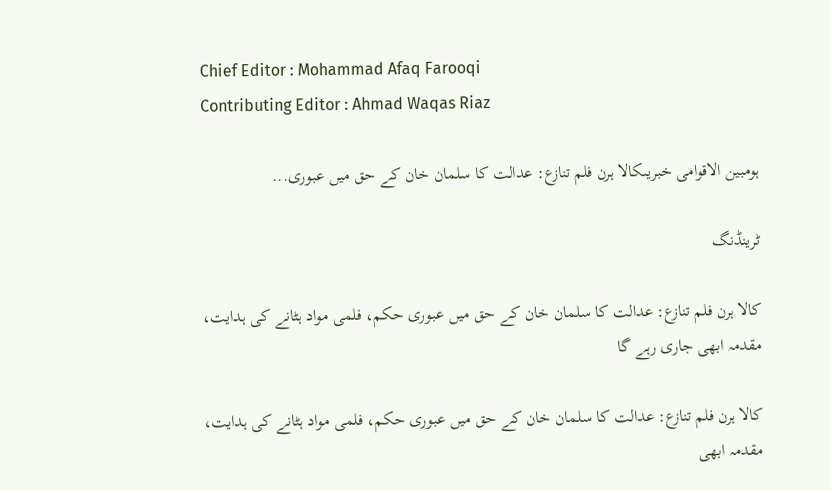Chief Editor : Mohammad Afaq Farooqi
Contributing Editor : Ahmad Waqas Riaz

ہومبین الاقوامی خبریںکالا ہرن فلم تنازع: عدالت کا سلمان خان کے حق میں عبوری...

ٹرینڈنگ

کالا ہرن فلم تنازع: عدالت کا سلمان خان کے حق میں عبوری حکم، فلمی مواد ہٹانے کی ہدایت، مقدمہ ابھی جاری رہے گا

کالا ہرن فلم تنازع: عدالت کا سلمان خان کے حق میں عبوری حکم، فلمی مواد ہٹانے کی ہدایت، مقدمہ ابھی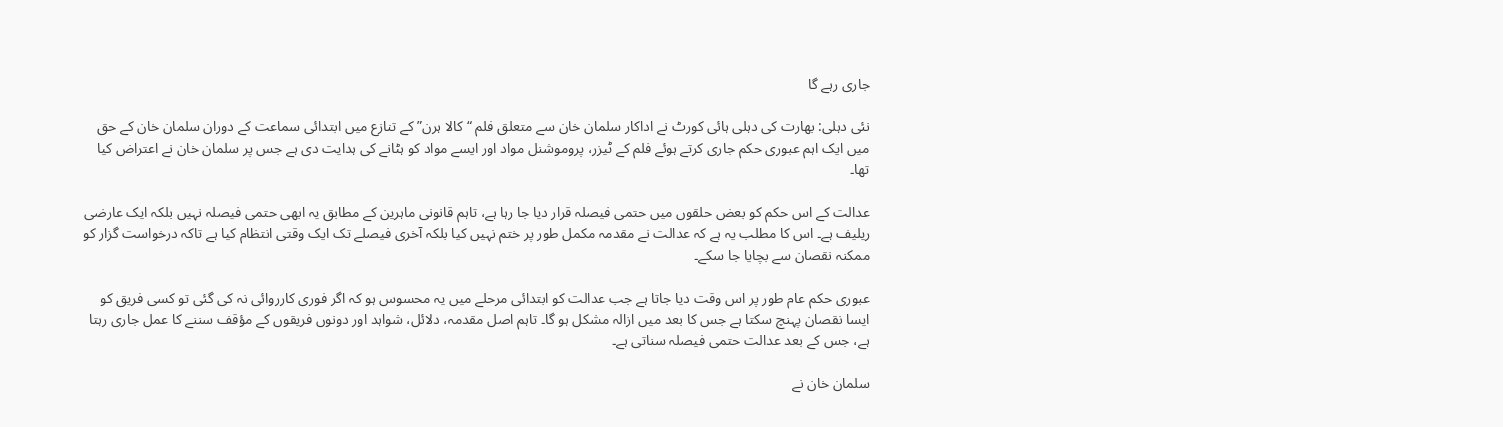جاری رہے گا

نئی دہلی: بھارت کی دہلی ہائی کورٹ نے اداکار سلمان خان سے متعلق فلم “کالا ہرن” کے تنازع میں ابتدائی سماعت کے دوران سلمان خان کے حق میں ایک اہم عبوری حکم جاری کرتے ہوئے فلم کے ٹیزر، پروموشنل مواد اور ایسے مواد کو ہٹانے کی ہدایت دی ہے جس پر سلمان خان نے اعتراض کیا تھا۔

عدالت کے اس حکم کو بعض حلقوں میں حتمی فیصلہ قرار دیا جا رہا ہے، تاہم قانونی ماہرین کے مطابق یہ ابھی حتمی فیصلہ نہیں بلکہ ایک عارضی ریلیف ہے۔ اس کا مطلب یہ ہے کہ عدالت نے مقدمہ مکمل طور پر ختم نہیں کیا بلکہ آخری فیصلے تک ایک وقتی انتظام کیا ہے تاکہ درخواست گزار کو ممکنہ نقصان سے بچایا جا سکے۔

عبوری حکم عام طور پر اس وقت دیا جاتا ہے جب عدالت کو ابتدائی مرحلے میں یہ محسوس ہو کہ اگر فوری کارروائی نہ کی گئی تو کسی فریق کو ایسا نقصان پہنچ سکتا ہے جس کا بعد میں ازالہ مشکل ہو گا۔ تاہم اصل مقدمہ، دلائل، شواہد اور دونوں فریقوں کے مؤقف سننے کا عمل جاری رہتا ہے، جس کے بعد عدالت حتمی فیصلہ سناتی ہے۔

سلمان خان نے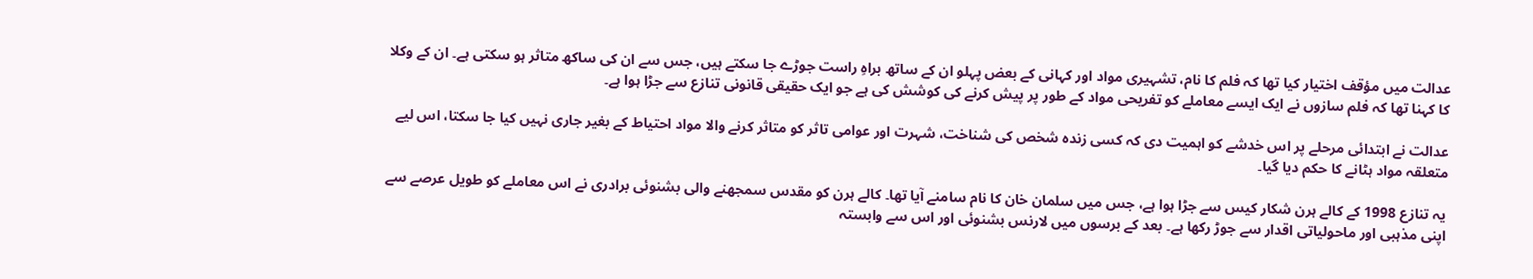عدالت میں مؤقف اختیار کیا تھا کہ فلم کا نام، تشہیری مواد اور کہانی کے بعض پہلو ان کے ساتھ براہِ راست جوڑے جا سکتے ہیں، جس سے ان کی ساکھ متاثر ہو سکتی ہے۔ ان کے وکلا کا کہنا تھا کہ فلم سازوں نے ایک ایسے معاملے کو تفریحی مواد کے طور پر پیش کرنے کی کوشش کی ہے جو ایک حقیقی قانونی تنازع سے جڑا ہوا ہے۔

عدالت نے ابتدائی مرحلے پر اس خدشے کو اہمیت دی کہ کسی زندہ شخص کی شناخت، شہرت اور عوامی تاثر کو متاثر کرنے والا مواد احتیاط کے بغیر جاری نہیں کیا جا سکتا، اس لیے متعلقہ مواد ہٹانے کا حکم دیا گیا۔

یہ تنازع 1998 کے کالے ہرن شکار کیس سے جڑا ہوا ہے، جس میں سلمان خان کا نام سامنے آیا تھا۔ کالے ہرن کو مقدس سمجھنے والی بشنوئی برادری نے اس معاملے کو طویل عرصے سے اپنی مذہبی اور ماحولیاتی اقدار سے جوڑ رکھا ہے۔ بعد کے برسوں میں لارنس بشنوئی اور اس سے وابستہ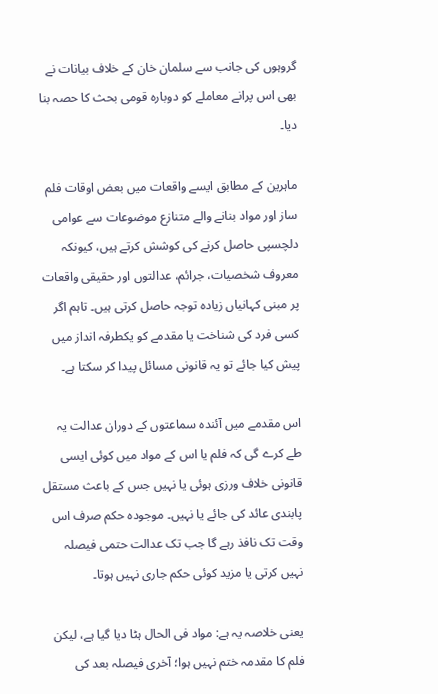گروہوں کی جانب سے سلمان خان کے خلاف بیانات نے بھی اس پرانے معاملے کو دوبارہ قومی بحث کا حصہ بنا دیا۔

ماہرین کے مطابق ایسے واقعات میں بعض اوقات فلم ساز اور مواد بنانے والے متنازع موضوعات سے عوامی دلچسپی حاصل کرنے کی کوشش کرتے ہیں، کیونکہ معروف شخصیات، جرائم، عدالتوں اور حقیقی واقعات پر مبنی کہانیاں زیادہ توجہ حاصل کرتی ہیں۔ تاہم اگر کسی فرد کی شناخت یا مقدمے کو یکطرفہ انداز میں پیش کیا جائے تو یہ قانونی مسائل پیدا کر سکتا ہے۔

اس مقدمے میں آئندہ سماعتوں کے دوران عدالت یہ طے کرے گی کہ فلم یا اس کے مواد میں کوئی ایسی قانونی خلاف ورزی ہوئی یا نہیں جس کے باعث مستقل پابندی عائد کی جائے یا نہیں۔ موجودہ حکم صرف اس وقت تک نافذ رہے گا جب تک عدالت حتمی فیصلہ نہیں کرتی یا مزید کوئی حکم جاری نہیں ہوتا۔

یعنی خلاصہ یہ ہے: مواد فی الحال ہٹا دیا گیا ہے، لیکن فلم کا مقدمہ ختم نہیں ہوا؛ آخری فیصلہ بعد کی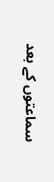سماعتوں کے بعد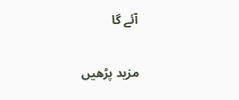آئے گا

مزید پڑھیں